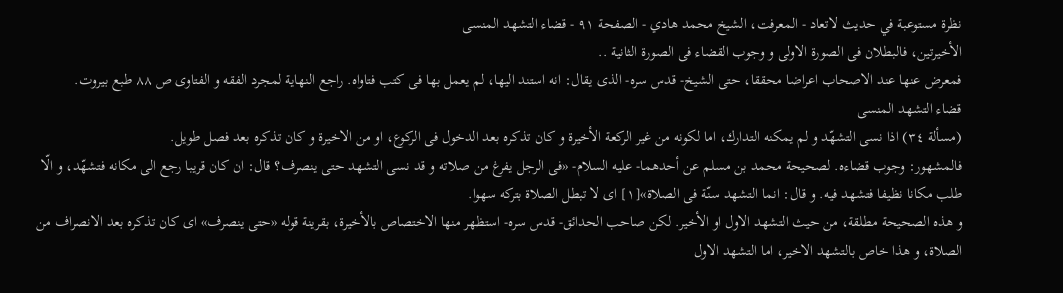نظرة مستوعبة في حديث لاتعاد - المعرفت، الشيخ محمد هادي - الصفحة ٩١ - قضاء التشهد المنسى
الأخيرتين، فالبطلان فى الصورة الاولى و وجوب القضاء فى الصورة الثانية ..
فمعرض عنها عند الاصحاب اعراضا محققا، حتى الشيخ- قدس سره- الذى يقال: انه استند اليها، لم يعمل بها فى كتب فتاواه. راجع النهاية لمجرد الفقه و الفتاوى ص ٨٨ طبع بيروت.
قضاء التشهد المنسى
(مسألة ٣٤) اذا نسى التشهّد و لم يمكنه التدارك، اما لكونه من غير الركعة الأخيرة و كان تذكره بعد الدخول فى الركوع، او من الاخيرة و كان تذكره بعد فصل طويل.
فالمشهور: وجوب قضاءه. لصحيحة محمد بن مسلم عن أحدهما- عليه السلام- «فى الرجل يفرغ من صلاته و قد نسى التشهد حتى ينصرف؟ قال: ان كان قريبا رجع الى مكانه فتشهّد، و الّا طلب مكانا نظيفا فتشهد فيه. و قال: انما التشهد سنّة فى الصلاة»[١] اى لا تبطل الصلاة بتركه سهوا.
و هذه الصحيحة مطلقة، من حيث التشهد الاول او الأخير. لكن صاحب الحدائق- قدس سره- استظهر منها الاختصاص بالأخيرة، بقرينة قوله «حتى ينصرف» اى كان تذكره بعد الانصراف من الصلاة، و هذا خاص بالتشهد الاخير، اما التشهد الاول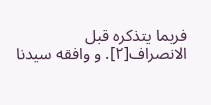فربما يتذكره قبل الانصراف[٢]. و وافقه سيدنا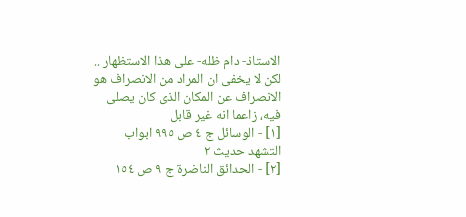الاستاذ- دام ظله- على هذا الاستظهار .. لكن لا يخفى ان المراد من الانصراف هو الانصراف عن المكان الذى كان يصلى فيه، زاعما انه غير قابل
[١] - الوسائل ج ٤ ص ٩٩٥ ابواب التشهد حديث ٢
[٢] - الحدائق الناضرة ج ٩ ص ١٥٤